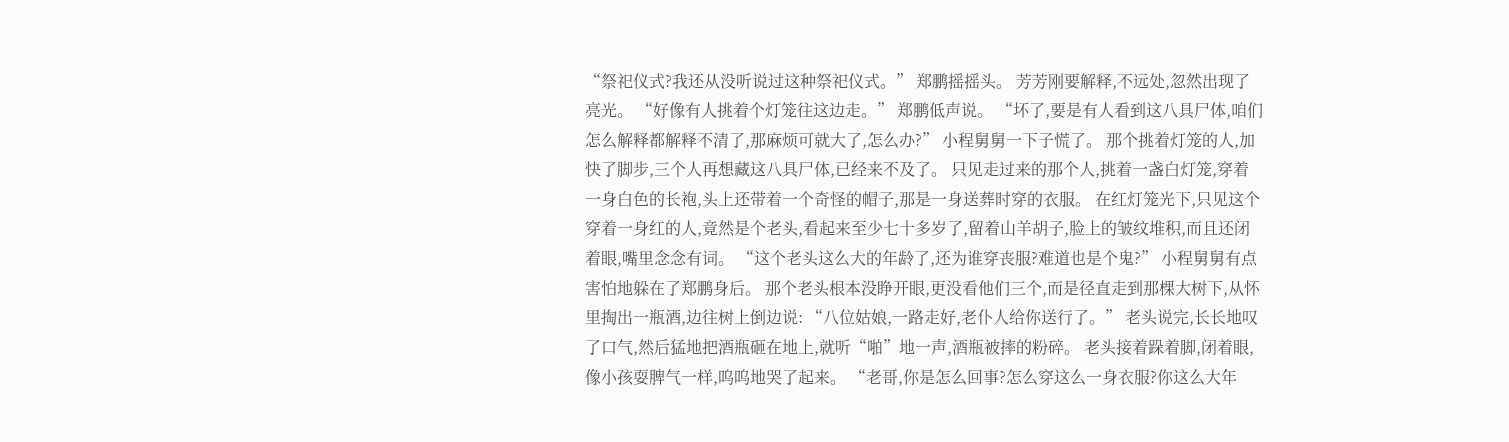“祭祀仪式?我还从没听说过这种祭祀仪式。” 郑鹏摇摇头。 芳芳刚要解释,不远处,忽然出现了亮光。 “好像有人挑着个灯笼往这边走。” 郑鹏低声说。 “坏了,要是有人看到这八具尸体,咱们怎么解释都解释不清了,那麻烦可就大了,怎么办?” 小程舅舅一下子慌了。 那个挑着灯笼的人,加快了脚步,三个人再想藏这八具尸体,已经来不及了。 只见走过来的那个人,挑着一盏白灯笼,穿着一身白色的长袍,头上还带着一个奇怪的帽子,那是一身送葬时穿的衣服。 在红灯笼光下,只见这个穿着一身红的人,竟然是个老头,看起来至少七十多岁了,留着山羊胡子,脸上的皱纹堆积,而且还闭着眼,嘴里念念有词。 “这个老头这么大的年龄了,还为谁穿丧服?难道也是个鬼?” 小程舅舅有点害怕地躲在了郑鹏身后。 那个老头根本没睁开眼,更没看他们三个,而是径直走到那棵大树下,从怀里掏出一瓶酒,边往树上倒边说: “八位姑娘,一路走好,老仆人给你送行了。” 老头说完,长长地叹了口气,然后猛地把酒瓶砸在地上,就听“啪”地一声,酒瓶被摔的粉碎。 老头接着跺着脚,闭着眼,像小孩耍脾气一样,呜呜地哭了起来。 “老哥,你是怎么回事?怎么穿这么一身衣服?你这么大年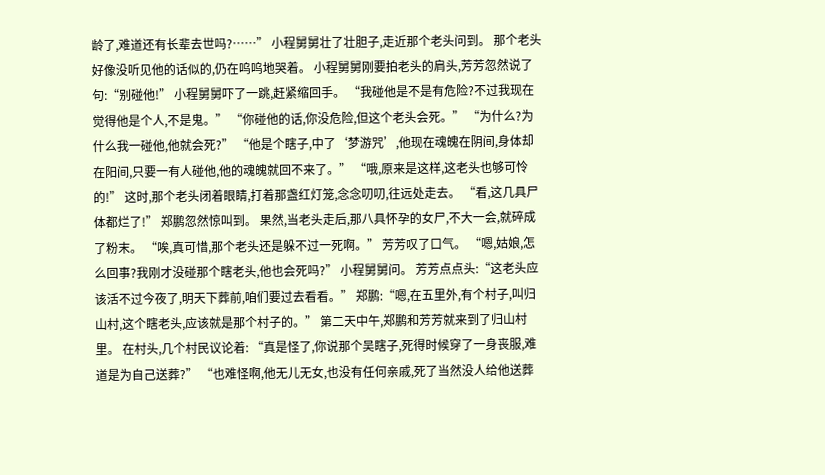龄了,难道还有长辈去世吗?……” 小程舅舅壮了壮胆子,走近那个老头问到。 那个老头好像没听见他的话似的,仍在呜呜地哭着。 小程舅舅刚要拍老头的肩头,芳芳忽然说了句:“别碰他!” 小程舅舅吓了一跳,赶紧缩回手。 “我碰他是不是有危险?不过我现在觉得他是个人,不是鬼。” “你碰他的话,你没危险,但这个老头会死。” “为什么?为什么我一碰他,他就会死?” “他是个瞎子,中了‘梦游咒’,他现在魂魄在阴间,身体却在阳间,只要一有人碰他,他的魂魄就回不来了。” “哦,原来是这样,这老头也够可怜的!” 这时,那个老头闭着眼睛,打着那盏红灯笼,念念叨叨,往远处走去。 “看,这几具尸体都烂了!” 郑鹏忽然惊叫到。 果然,当老头走后,那八具怀孕的女尸,不大一会,就碎成了粉末。 “唉,真可惜,那个老头还是躲不过一死啊。” 芳芳叹了口气。 “嗯,姑娘,怎么回事?我刚才没碰那个瞎老头,他也会死吗?” 小程舅舅问。 芳芳点点头:“这老头应该活不过今夜了,明天下葬前,咱们要过去看看。” 郑鹏:“嗯,在五里外,有个村子,叫归山村,这个瞎老头,应该就是那个村子的。” 第二天中午,郑鹏和芳芳就来到了归山村里。 在村头,几个村民议论着: “真是怪了,你说那个吴瞎子,死得时候穿了一身丧服,难道是为自己送葬?” “也难怪啊,他无儿无女,也没有任何亲戚,死了当然没人给他送葬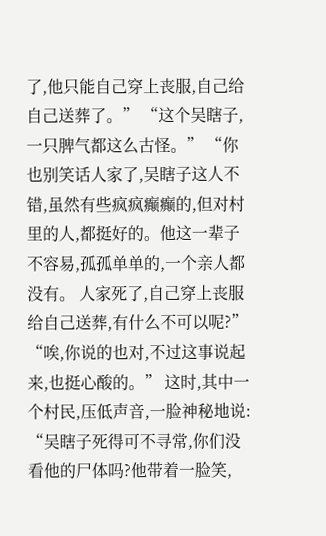了,他只能自己穿上丧服,自己给自己送葬了。” “这个吴瞎子,一只脾气都这么古怪。” “你也别笑话人家了,吴瞎子这人不错,虽然有些疯疯癫癫的,但对村里的人,都挺好的。他这一辈子不容易,孤孤单单的,一个亲人都没有。 人家死了,自己穿上丧服给自己送葬,有什么不可以呢?” “唉,你说的也对,不过这事说起来,也挺心酸的。” 这时,其中一个村民,压低声音,一脸神秘地说: “吴瞎子死得可不寻常,你们没看他的尸体吗?他带着一脸笑,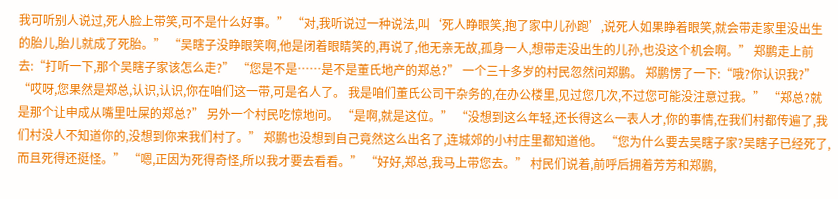我可听别人说过,死人脸上带笑,可不是什么好事。” “对,我听说过一种说法,叫‘死人睁眼笑,抱了家中儿孙跑’,说死人如果睁着眼笑,就会带走家里没出生的胎儿,胎儿就成了死胎。” “吴瞎子没睁眼笑啊,他是闭着眼睛笑的,再说了,他无亲无故,孤身一人,想带走没出生的儿孙,也没这个机会啊。” 郑鹏走上前去:“打听一下,那个吴瞎子家该怎么走?” “您是不是……是不是董氏地产的郑总?” 一个三十多岁的村民忽然问郑鹏。 郑鹏愣了一下:“哦?你认识我?” “哎呀,您果然是郑总,认识,认识,你在咱们这一带,可是名人了。 我是咱们董氏公司干杂务的,在办公楼里,见过您几次,不过您可能没注意过我。” “郑总?就是那个让申成从嘴里吐屎的郑总?” 另外一个村民吃惊地问。 “是啊,就是这位。” “没想到这么年轻,还长得这么一表人才,你的事情,在我们村都传遍了,我们村没人不知道你的,没想到你来我们村了。” 郑鹏也没想到自己竟然这么出名了,连城郊的小村庄里都知道他。 “您为什么要去吴瞎子家?吴瞎子已经死了,而且死得还挺怪。” “嗯,正因为死得奇怪,所以我才要去看看。” “好好,郑总,我马上带您去。” 村民们说着,前呼后拥着芳芳和郑鹏,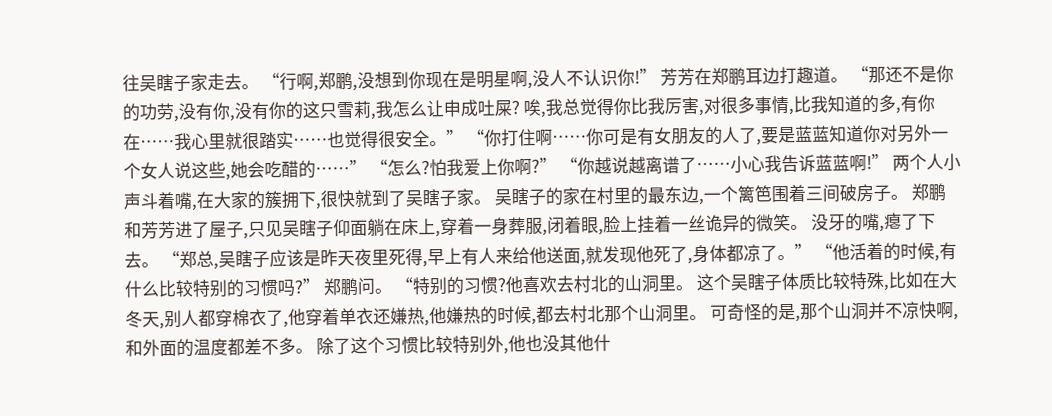往吴瞎子家走去。 “行啊,郑鹏,没想到你现在是明星啊,没人不认识你!” 芳芳在郑鹏耳边打趣道。 “那还不是你的功劳,没有你,没有你的这只雪莉,我怎么让申成吐屎? 唉,我总觉得你比我厉害,对很多事情,比我知道的多,有你在……我心里就很踏实……也觉得很安全。” “你打住啊……你可是有女朋友的人了,要是蓝蓝知道你对另外一个女人说这些,她会吃醋的……” “怎么?怕我爱上你啊?” “你越说越离谱了……小心我告诉蓝蓝啊!” 两个人小声斗着嘴,在大家的簇拥下,很快就到了吴瞎子家。 吴瞎子的家在村里的最东边,一个篱笆围着三间破房子。 郑鹏和芳芳进了屋子,只见吴瞎子仰面躺在床上,穿着一身葬服,闭着眼,脸上挂着一丝诡异的微笑。 没牙的嘴,瘪了下去。 “郑总,吴瞎子应该是昨天夜里死得,早上有人来给他送面,就发现他死了,身体都凉了。” “他活着的时候,有什么比较特别的习惯吗?” 郑鹏问。 “特别的习惯?他喜欢去村北的山洞里。 这个吴瞎子体质比较特殊,比如在大冬天,别人都穿棉衣了,他穿着单衣还嫌热,他嫌热的时候,都去村北那个山洞里。 可奇怪的是,那个山洞并不凉快啊,和外面的温度都差不多。 除了这个习惯比较特别外,他也没其他什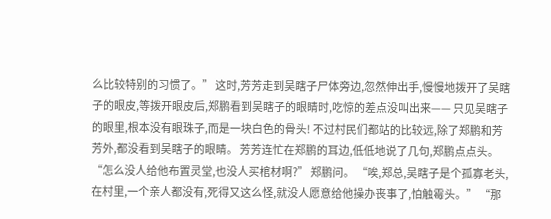么比较特别的习惯了。” 这时,芳芳走到吴瞎子尸体旁边,忽然伸出手,慢慢地拨开了吴瞎子的眼皮,等拨开眼皮后,郑鹏看到吴瞎子的眼睛时,吃惊的差点没叫出来—— 只见吴瞎子的眼里,根本没有眼珠子,而是一块白色的骨头! 不过村民们都站的比较远,除了郑鹏和芳芳外,都没看到吴瞎子的眼睛。 芳芳连忙在郑鹏的耳边,低低地说了几句,郑鹏点点头。 “怎么没人给他布置灵堂,也没人买棺材啊?” 郑鹏问。 “唉,郑总,吴瞎子是个孤寡老头,在村里,一个亲人都没有,死得又这么怪,就没人愿意给他操办丧事了,怕触霉头。” “那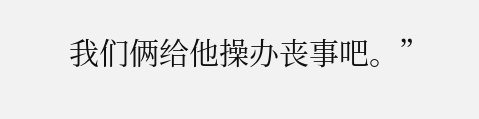我们俩给他操办丧事吧。”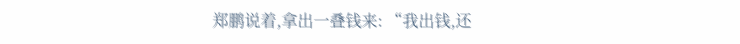郑鹏说着,拿出一叠钱来: “我出钱,还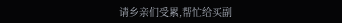请乡亲们受累,帮忙给买副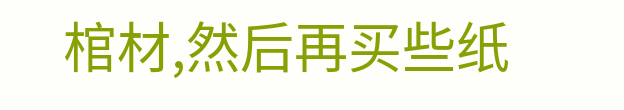棺材,然后再买些纸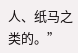人、纸马之类的。”